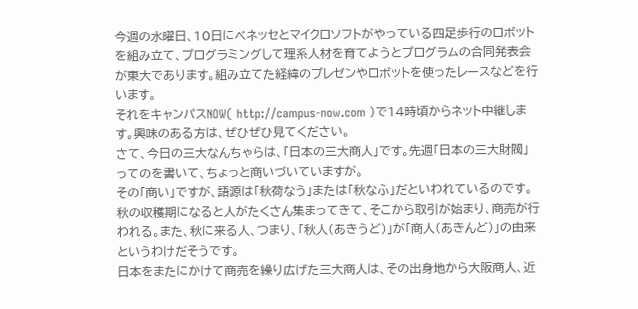今週の水曜日、10日にベネッセとマイクロソフトがやっている四足歩行のロボットを組み立て、プログラミングして理系人材を育てようとプログラムの合同発表会が東大であります。組み立てた経緯のプレゼンやロボットを使ったレースなどを行います。
それをキャンパスNOW( http://campus-now.com )で14時頃からネット中継します。興味のある方は、ぜひぜひ見てください。
さて、今日の三大なんちゃらは、「日本の三大商人」です。先週「日本の三大財閥」ってのを書いて、ちょっと商いづいていますが。
その「商い」ですが、語源は「秋荷なう」または「秋なふ」だといわれているのです。
秋の収穫期になると人がたくさん集まってきて、そこから取引が始まり、商売が行われる。また、秋に来る人、つまり、「秋人(あきうど)」が「商人(あきんど)」の由来というわけだそうです。
日本をまたにかけて商売を繰り広げた三大商人は、その出身地から大阪商人、近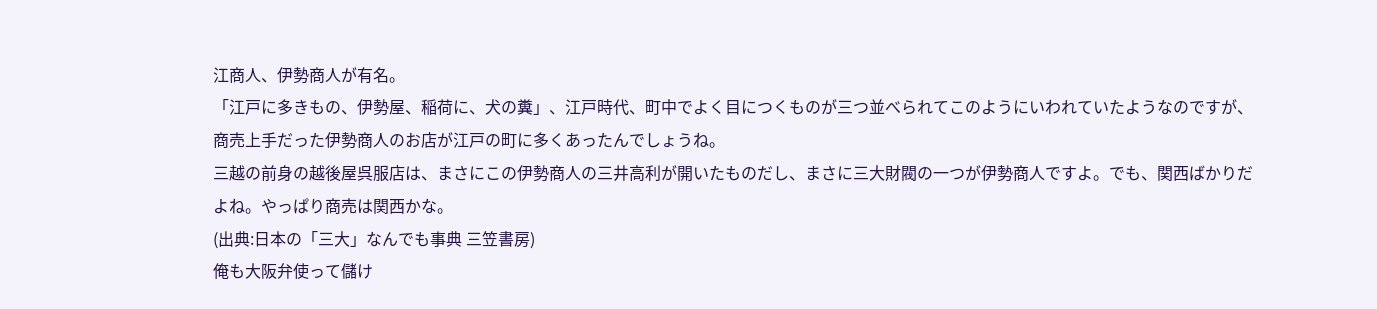江商人、伊勢商人が有名。
「江戸に多きもの、伊勢屋、稲荷に、犬の糞」、江戸時代、町中でよく目につくものが三つ並べられてこのようにいわれていたようなのですが、商売上手だった伊勢商人のお店が江戸の町に多くあったんでしょうね。
三越の前身の越後屋呉服店は、まさにこの伊勢商人の三井高利が開いたものだし、まさに三大財閥の一つが伊勢商人ですよ。でも、関西ばかりだよね。やっぱり商売は関西かな。
(出典:日本の「三大」なんでも事典 三笠書房)
俺も大阪弁使って儲け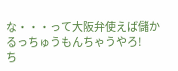な・・・って大阪弁使えば儲かるっちゅうもんちゃうやろ!
ち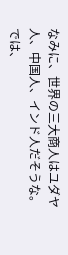なみに、世界の三大商人はユダヤ人、中国人、インド人だそうな。
では、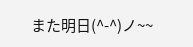また明日(^-^)ノ~~